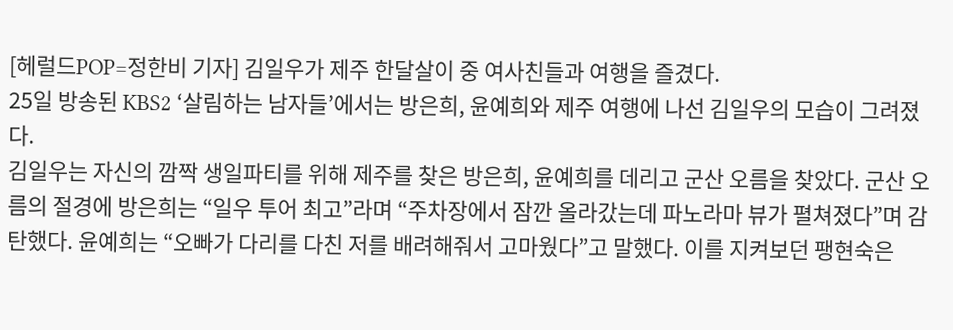[헤럴드POP=정한비 기자] 김일우가 제주 한달살이 중 여사친들과 여행을 즐겼다.
25일 방송된 KBS2 ‘살림하는 남자들’에서는 방은희, 윤예희와 제주 여행에 나선 김일우의 모습이 그려졌다.
김일우는 자신의 깜짝 생일파티를 위해 제주를 찾은 방은희, 윤예희를 데리고 군산 오름을 찾았다. 군산 오름의 절경에 방은희는 “일우 투어 최고”라며 “주차장에서 잠깐 올라갔는데 파노라마 뷰가 펼쳐졌다”며 감탄했다. 윤예희는 “오빠가 다리를 다친 저를 배려해줘서 고마웠다”고 말했다. 이를 지켜보던 팽현숙은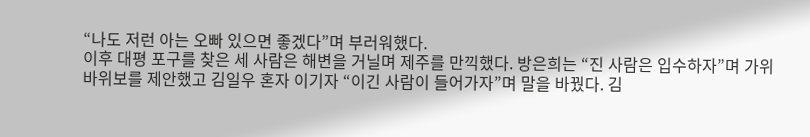“나도 저런 아는 오빠 있으면 좋겠다”며 부러워했다.
이후 대평 포구를 찾은 세 사람은 해변을 거닐며 제주를 만끽했다. 방은희는 “진 사람은 입수하자”며 가위바위보를 제안했고 김일우 혼자 이기자 “이긴 사람이 들어가자”며 말을 바꿨다. 김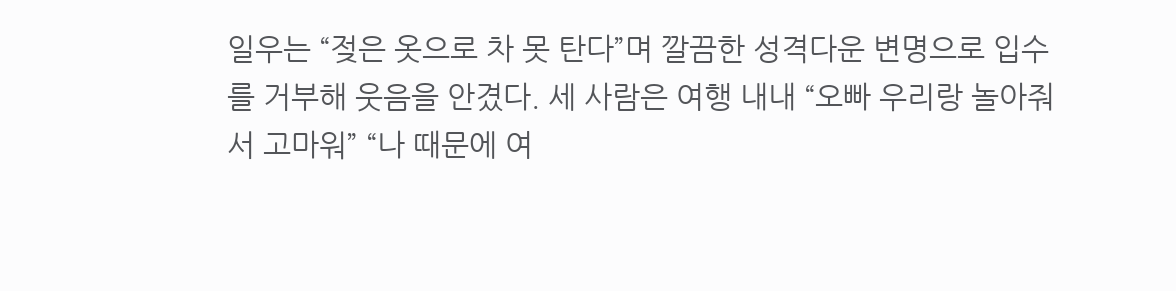일우는 “젖은 옷으로 차 못 탄다”며 깔끔한 성격다운 변명으로 입수를 거부해 웃음을 안겼다. 세 사람은 여행 내내 “오빠 우리랑 놀아줘서 고마워” “나 때문에 여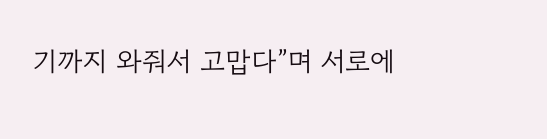기까지 와줘서 고맙다”며 서로에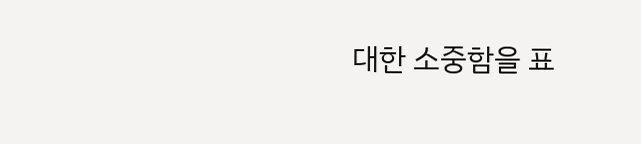대한 소중함을 표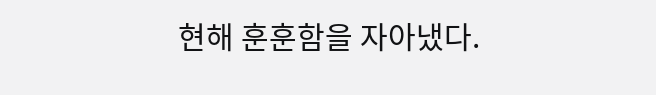현해 훈훈함을 자아냈다.